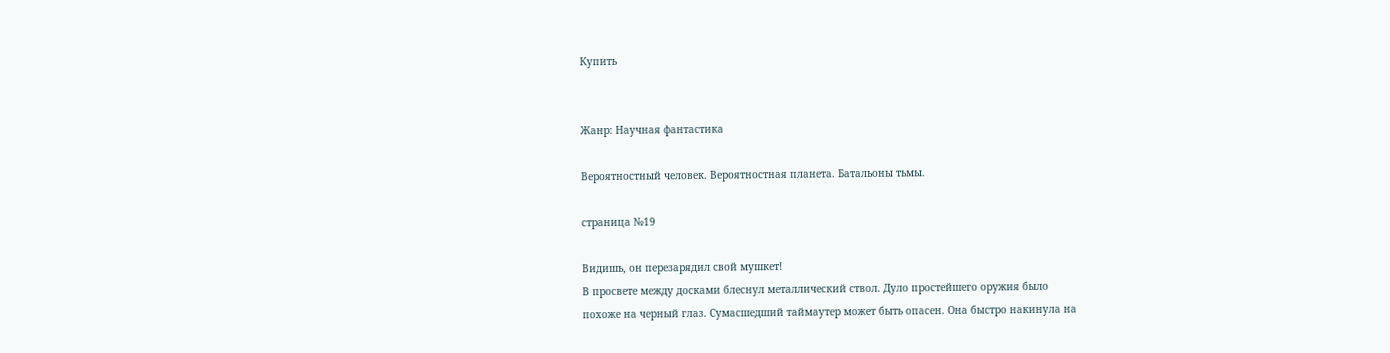Купить


Жанр: Научная фантастика

Вероятностный человек. Вероятностная планета. Батальоны тьмы.

страница №19

Видишь, он перезарядил свой мушкет!
В просвете между досками блеснул металлический ствол. Дуло простейшего оружия было
похоже на черный глаз. Сумасшедший таймаутер может быть опасен. Она быстро накинула на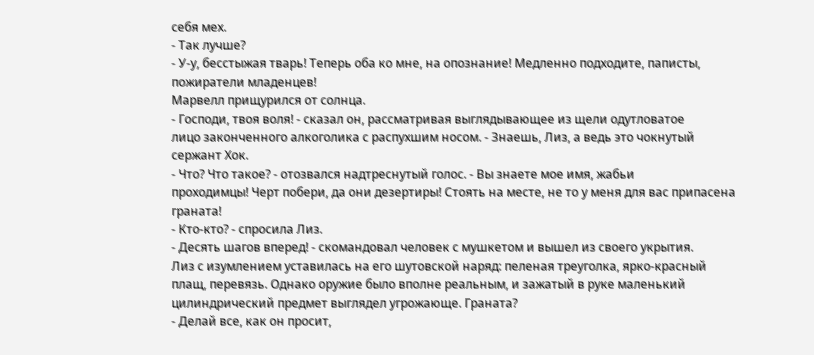себя мех.
- Так лучше?
- У-у, бесстыжая тварь! Теперь оба ко мне, на опознание! Медленно подходите, паписты,
пожиратели младенцев!
Марвелл прищурился от солнца.
- Господи, твоя воля! - сказал он, рассматривая выглядывающее из щели одутловатое
лицо законченного алкоголика с распухшим носом. - Знаешь, Лиз, а ведь это чокнутый
сержант Хок.
- Что? Что такое? - отозвался надтреснутый голос. - Вы знаете мое имя, жабьи
проходимцы! Черт побери, да они дезертиры! Стоять на месте, не то у меня для вас припасена
граната!
- Кто-кто? - спросила Лиз.
- Десять шагов вперед! - скомандовал человек с мушкетом и вышел из своего укрытия.
Лиз с изумлением уставилась на его шутовской наряд: пеленая треуголка, ярко-красный
плащ, перевязь. Однако оружие было вполне реальным, и зажатый в руке маленький
цилиндрический предмет выглядел угрожающе. Граната?
- Делай все, как он просит,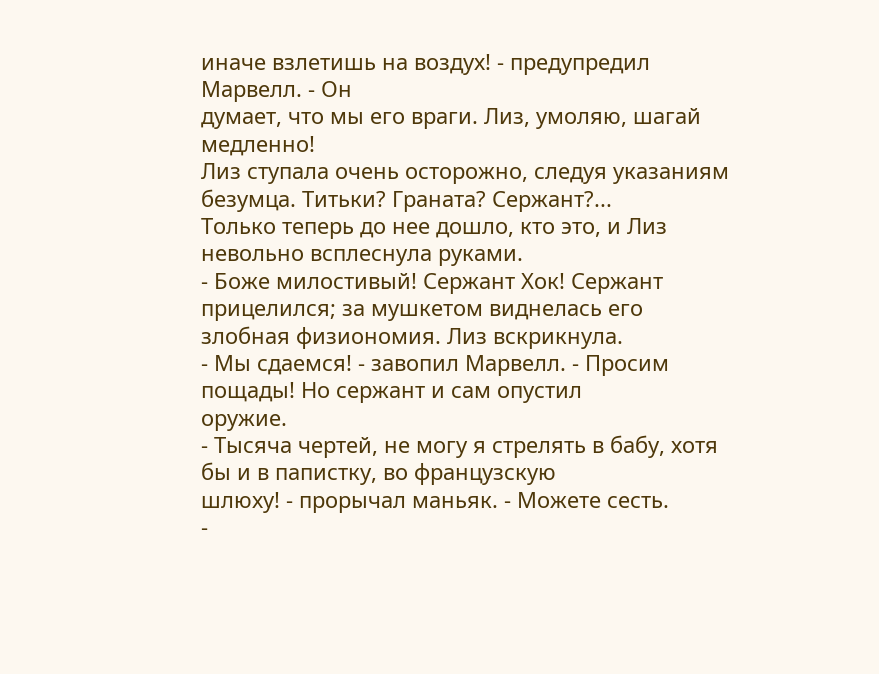иначе взлетишь на воздух! - предупредил Марвелл. - Он
думает, что мы его враги. Лиз, умоляю, шагай медленно!
Лиз ступала очень осторожно, следуя указаниям безумца. Титьки? Граната? Сержант?...
Только теперь до нее дошло, кто это, и Лиз невольно всплеснула руками.
- Боже милостивый! Сержант Хок! Сержант прицелился; за мушкетом виднелась его
злобная физиономия. Лиз вскрикнула.
- Мы сдаемся! - завопил Марвелл. - Просим пощады! Но сержант и сам опустил
оружие.
- Тысяча чертей, не могу я стрелять в бабу, хотя бы и в папистку, во французскую
шлюху! - прорычал маньяк. - Можете сесть.
-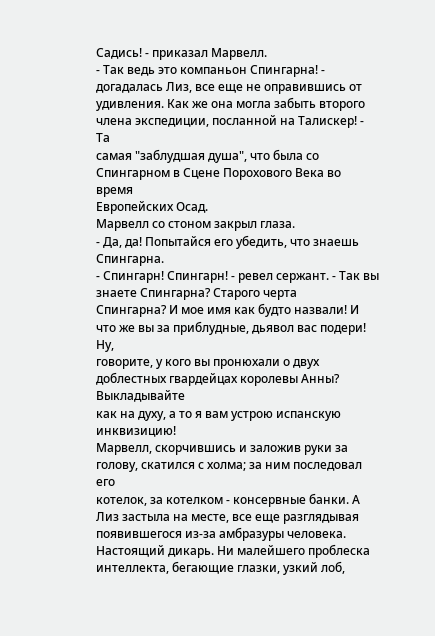Садись! - приказал Марвелл.
- Так ведь это компаньон Спингарна! - догадалась Лиз, все еще не оправившись от
удивления. Как же она могла забыть второго члена экспедиции, посланной на Талискер! - Та
самая "заблудшая душа", что была со Спингарном в Сцене Порохового Века во время
Европейских Осад.
Марвелл со стоном закрыл глаза.
- Да, да! Попытайся его убедить, что знаешь Спингарна.
- Спингарн! Спингарн! - ревел сержант. - Так вы знаете Спингарна? Старого черта
Спингарна? И мое имя как будто назвали! И что же вы за приблудные, дьявол вас подери! Ну,
говорите, у кого вы пронюхали о двух доблестных гвардейцах королевы Анны? Выкладывайте
как на духу, а то я вам устрою испанскую инквизицию!
Марвелл, скорчившись и заложив руки за голову, скатился с холма; за ним последовал его
котелок, за котелком - консервные банки. А Лиз застыла на месте, все еще разглядывая
появившегося из-за амбразуры человека. Настоящий дикарь. Ни малейшего проблеска
интеллекта, бегающие глазки, узкий лоб,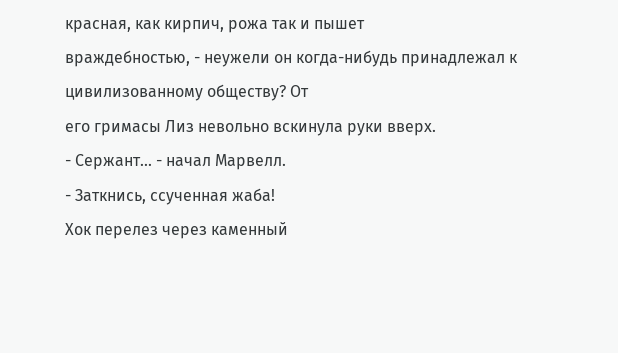красная, как кирпич, рожа так и пышет
враждебностью, - неужели он когда-нибудь принадлежал к цивилизованному обществу? От
его гримасы Лиз невольно вскинула руки вверх.
- Сержант... - начал Марвелл.
- Заткнись, ссученная жаба!
Хок перелез через каменный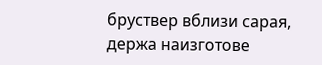бруствер вблизи сарая, держа наизготове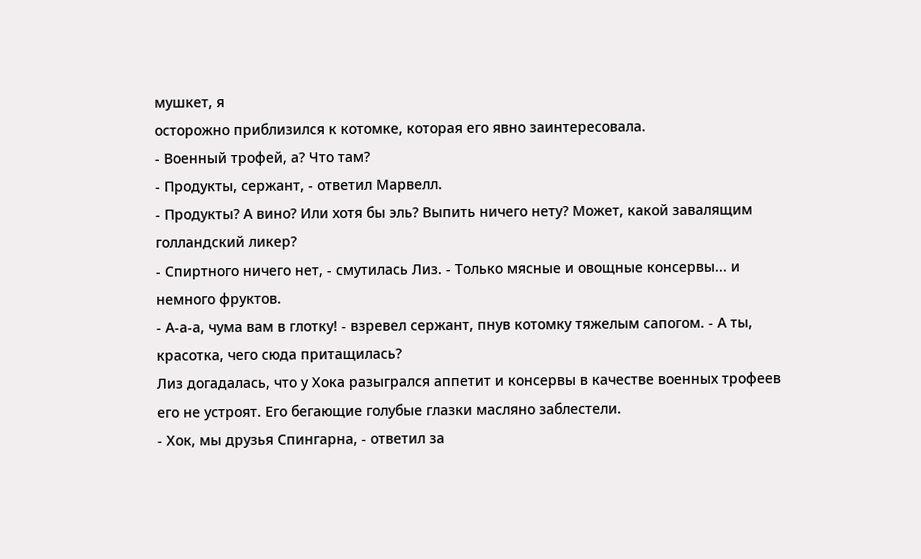мушкет, я
осторожно приблизился к котомке, которая его явно заинтересовала.
- Военный трофей, а? Что там?
- Продукты, сержант, - ответил Марвелл.
- Продукты? А вино? Или хотя бы эль? Выпить ничего нету? Может, какой завалящим
голландский ликер?
- Спиртного ничего нет, - смутилась Лиз. - Только мясные и овощные консервы... и
немного фруктов.
- А-а-а, чума вам в глотку! - взревел сержант, пнув котомку тяжелым сапогом. - А ты,
красотка, чего сюда притащилась?
Лиз догадалась, что у Хока разыгрался аппетит и консервы в качестве военных трофеев
его не устроят. Его бегающие голубые глазки масляно заблестели.
- Хок, мы друзья Спингарна, - ответил за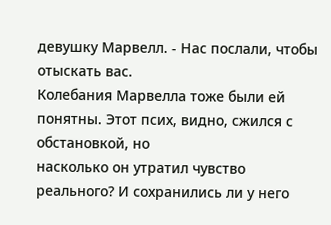девушку Марвелл. - Нас послали, чтобы
отыскать вас.
Колебания Марвелла тоже были ей понятны. Этот псих, видно, сжился с обстановкой, но
насколько он утратил чувство реального? И сохранились ли у него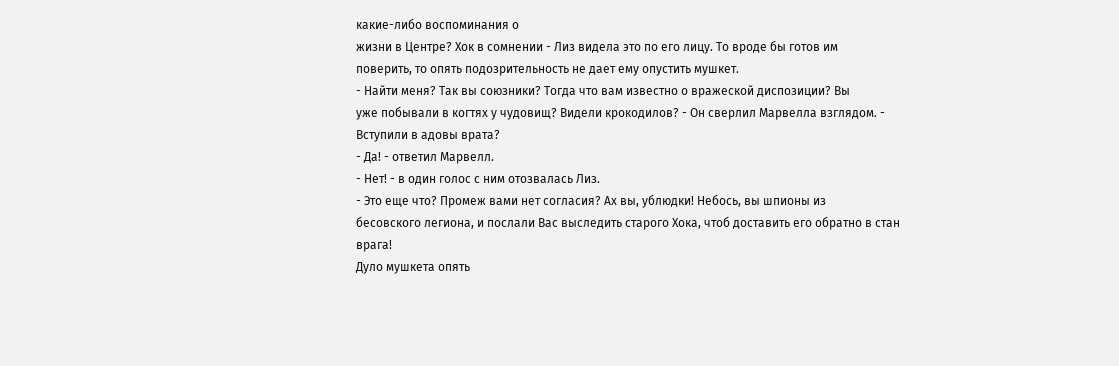какие-либо воспоминания о
жизни в Центре? Хок в сомнении - Лиз видела это по его лицу. То вроде бы готов им
поверить, то опять подозрительность не дает ему опустить мушкет.
- Найти меня? Так вы союзники? Тогда что вам известно о вражеской диспозиции? Вы
уже побывали в когтях у чудовищ? Видели крокодилов? - Он сверлил Марвелла взглядом. -
Вступили в адовы врата?
- Да! - ответил Марвелл.
- Нет! - в один голос с ним отозвалась Лиз.
- Это еще что? Промеж вами нет согласия? Ах вы, ублюдки! Небось, вы шпионы из
бесовского легиона, и послали Вас выследить старого Хока, чтоб доставить его обратно в стан
врага!
Дуло мушкета опять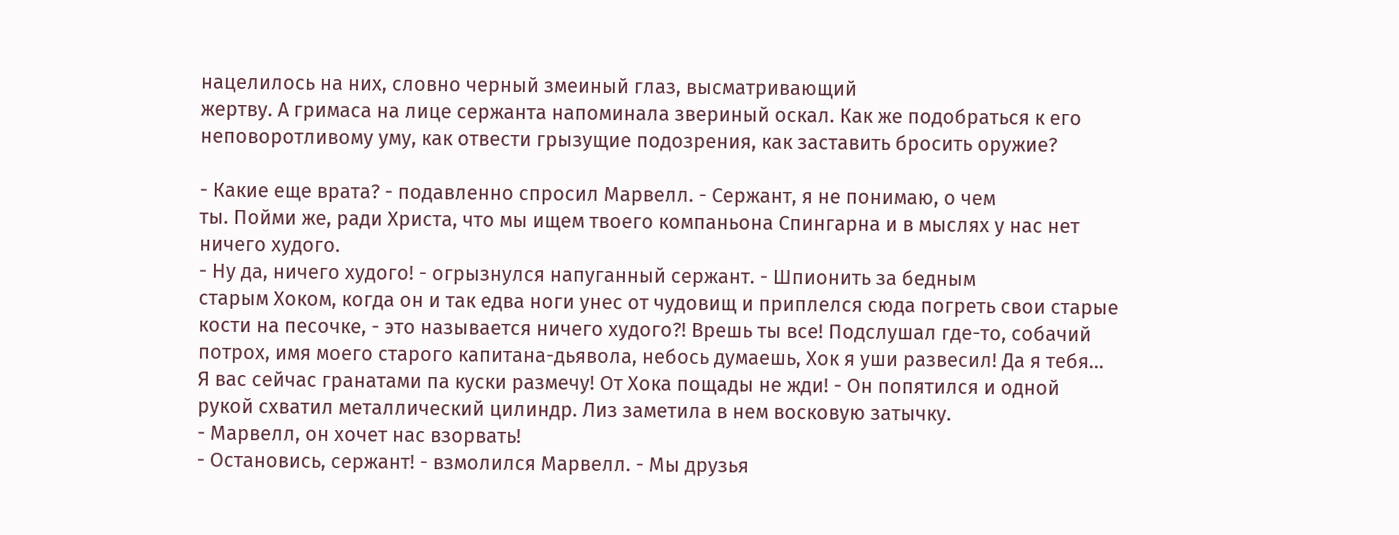нацелилось на них, словно черный змеиный глаз, высматривающий
жертву. А гримаса на лице сержанта напоминала звериный оскал. Как же подобраться к его
неповоротливому уму, как отвести грызущие подозрения, как заставить бросить оружие?

- Какие еще врата? - подавленно спросил Марвелл. - Сержант, я не понимаю, о чем
ты. Пойми же, ради Христа, что мы ищем твоего компаньона Спингарна и в мыслях у нас нет
ничего худого.
- Ну да, ничего худого! - огрызнулся напуганный сержант. - Шпионить за бедным
старым Хоком, когда он и так едва ноги унес от чудовищ и приплелся сюда погреть свои старые
кости на песочке, - это называется ничего худого?! Врешь ты все! Подслушал где-то, собачий
потрох, имя моего старого капитана-дьявола, небось думаешь, Хок я уши развесил! Да я тебя...
Я вас сейчас гранатами па куски размечу! От Хока пощады не жди! - Он попятился и одной
рукой схватил металлический цилиндр. Лиз заметила в нем восковую затычку.
- Марвелл, он хочет нас взорвать!
- Остановись, сержант! - взмолился Марвелл. - Мы друзья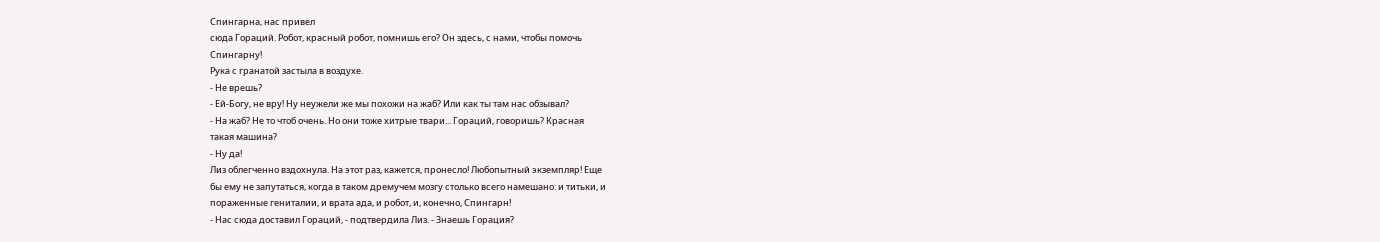Спингарна, нас привел
сюда Гораций. Робот, красный робот, помнишь его? Он здесь, с нами, чтобы помочь
Спингарну!
Рука с гранатой застыла в воздухе.
- Не врешь?
- Ей-Богу, не вру! Ну неужели же мы похожи на жаб? Или как ты там нас обзывал?
- На жаб? Не то чтоб очень. Но они тоже хитрые твари... Гораций, говоришь? Красная
такая машина?
- Ну да!
Лиз облегченно вздохнула. На этот раз, кажется, пронесло! Любопытный экземпляр! Еще
бы ему не запутаться, когда в таком дремучем мозгу столько всего намешано: и титьки, и
пораженные гениталии, и врата ада, и робот, и, конечно, Спингарн!
- Нас сюда доставил Гораций, - подтвердила Лиз. - Знаешь Горация?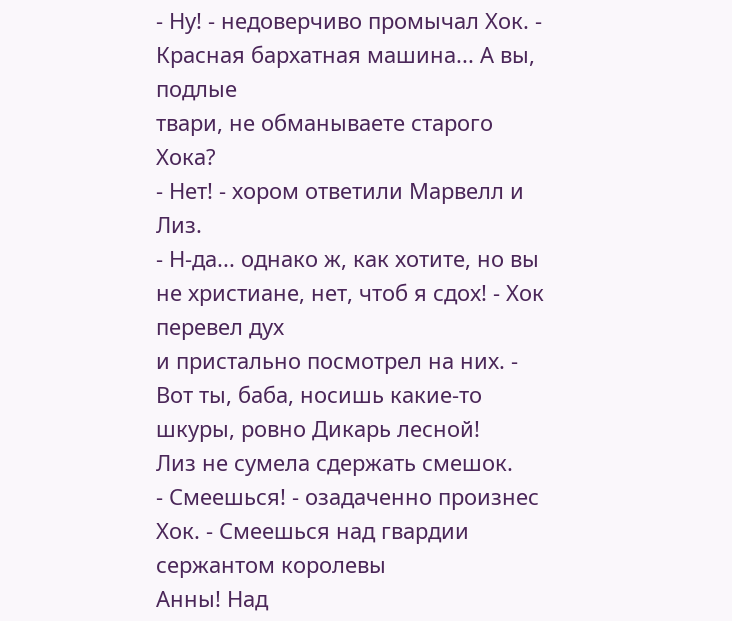- Ну! - недоверчиво промычал Хок. - Красная бархатная машина... А вы, подлые
твари, не обманываете старого Хока?
- Нет! - хором ответили Марвелл и Лиз.
- Н-да... однако ж, как хотите, но вы не христиане, нет, чтоб я сдох! - Хок перевел дух
и пристально посмотрел на них. - Вот ты, баба, носишь какие-то шкуры, ровно Дикарь лесной!
Лиз не сумела сдержать смешок.
- Смеешься! - озадаченно произнес Хок. - Смеешься над гвардии сержантом королевы
Анны! Над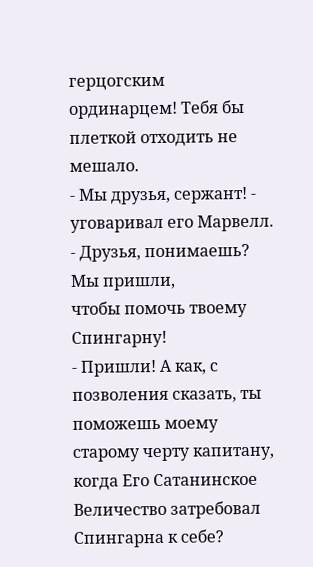герцогским ординарцем! Тебя бы плеткой отходить не мешало.
- Мы друзья, сержант! - уговаривал его Марвелл. - Друзья, понимаешь? Мы пришли,
чтобы помочь твоему Спингарну!
- Пришли! А как, с позволения сказать, ты поможешь моему старому черту капитану,
когда Его Сатанинское Величество затребовал Спингарна к себе?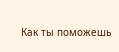Как ты поможешь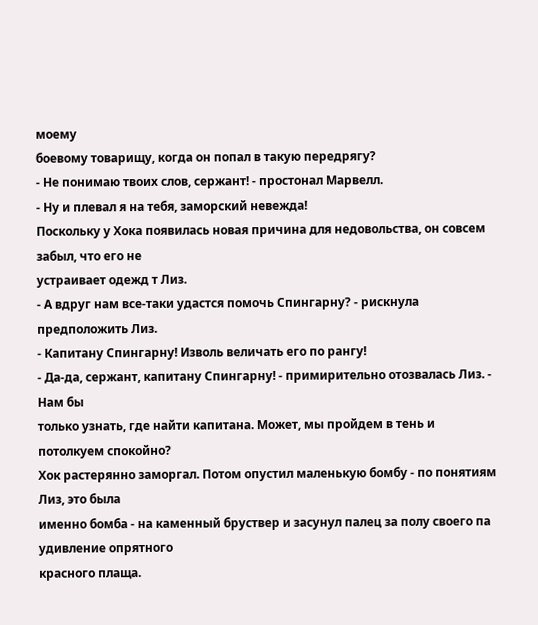моему
боевому товарищу, когда он попал в такую передрягу?
- Не понимаю твоих слов, сержант! - простонал Марвелл.
- Ну и плевал я на тебя, заморский невежда!
Поскольку у Хока появилась новая причина для недовольства, он совсем забыл, что его не
устраивает одежд т Лиз.
- А вдруг нам все-таки удастся помочь Спингарну? - рискнула предположить Лиз.
- Капитану Спингарну! Изволь величать его по рангу!
- Да-да, сержант, капитану Спингарну! - примирительно отозвалась Лиз. - Нам бы
только узнать, где найти капитана. Может, мы пройдем в тень и потолкуем спокойно?
Хок растерянно заморгал. Потом опустил маленькую бомбу - по понятиям Лиз, это была
именно бомба - на каменный бруствер и засунул палец за полу своего па удивление опрятного
красного плаща.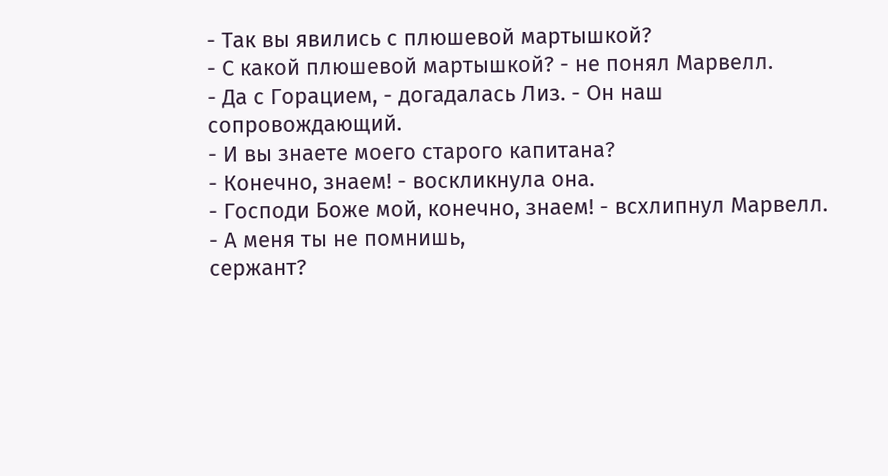- Так вы явились с плюшевой мартышкой?
- С какой плюшевой мартышкой? - не понял Марвелл.
- Да с Горацием, - догадалась Лиз. - Он наш сопровождающий.
- И вы знаете моего старого капитана?
- Конечно, знаем! - воскликнула она.
- Господи Боже мой, конечно, знаем! - всхлипнул Марвелл. - А меня ты не помнишь,
сержант?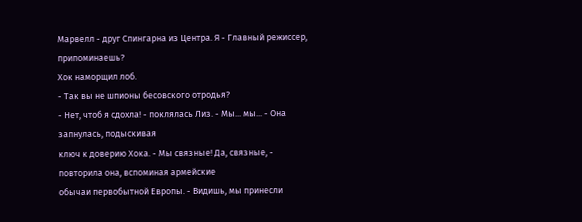Марвелл - друг Спингарна из Центра. Я - Главный режиссер, припоминаешь?
Хок наморщил лоб.
- Так вы не шпионы бесовского отродья?
- Нет, чтоб я сдохла! - поклялась Лиз. - Мы... мы... - Она запнулась, подыскивая
ключ к доверию Хока. - Мы связные! Да, связные, - повторила она, вспоминая армейские
обычаи первобытной Европы. - Видишь, мы принесли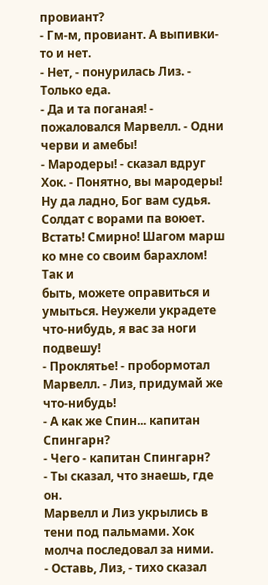провиант?
- Гм-м, провиант. А выпивки-то и нет.
- Нет, - понурилась Лиз. - Только еда.
- Да и та поганая! - пожаловался Марвелл. - Одни черви и амебы!
- Мародеры! - сказал вдруг Хок. - Понятно, вы мародеры! Ну да ладно, Бог вам судья.
Солдат с ворами па воюет. Встать! Смирно! Шагом марш ко мне со своим барахлом! Так и
быть, можете оправиться и умыться. Неужели украдете что-нибудь, я вас за ноги подвешу!
- Проклятье! - пробормотал Марвелл. - Лиз, придумай же что-нибудь!
- А как же Спин... капитан Спингарн?
- Чего - капитан Спингарн?
- Ты сказал, что знаешь, где он.
Марвелл и Лиз укрылись в тени под пальмами. Хок молча последовал за ними.
- Оставь, Лиз, - тихо сказал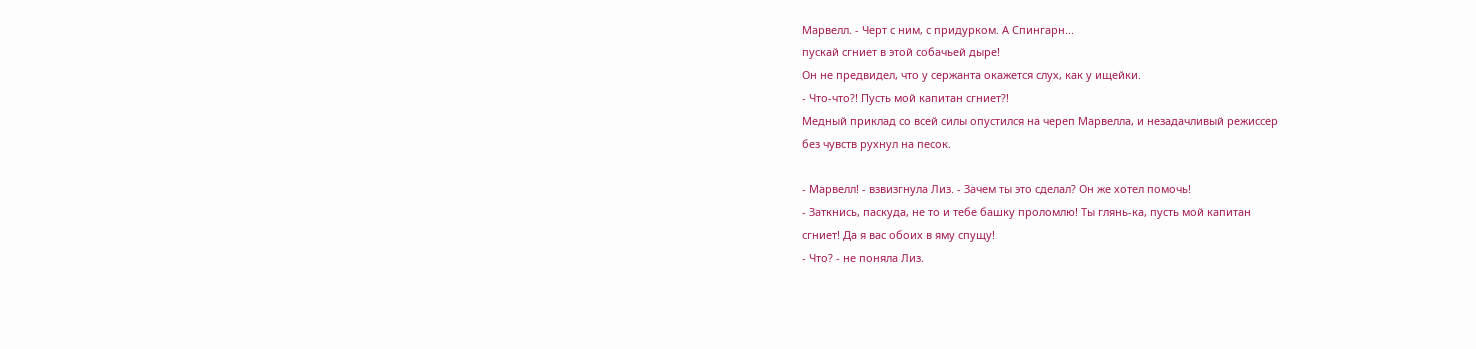Марвелл. - Черт с ним, с придурком. А Спингарн...
пускай сгниет в этой собачьей дыре!
Он не предвидел, что у сержанта окажется слух, как у ищейки.
- Что-что?! Пусть мой капитан сгниет?!
Медный приклад со всей силы опустился на череп Марвелла, и незадачливый режиссер
без чувств рухнул на песок.

- Марвелл! - взвизгнула Лиз. - Зачем ты это сделал? Он же хотел помочь!
- Заткнись, паскуда, не то и тебе башку проломлю! Ты глянь-ка, пусть мой капитан
сгниет! Да я вас обоих в яму спущу!
- Что? - не поняла Лиз.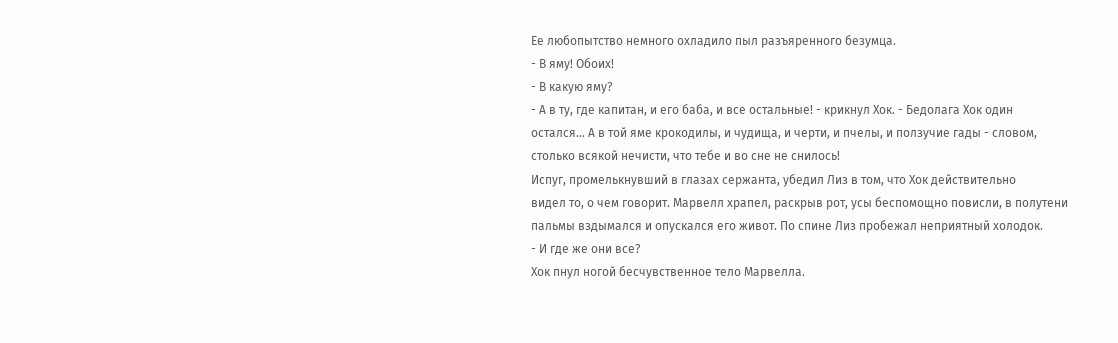Ее любопытство немного охладило пыл разъяренного безумца.
- В яму! Обоих!
- В какую яму?
- А в ту, где капитан, и его баба, и все остальные! - крикнул Хок. - Бедолага Хок один
остался... А в той яме крокодилы, и чудища, и черти, и пчелы, и ползучие гады - словом,
столько всякой нечисти, что тебе и во сне не снилось!
Испуг, промелькнувший в глазах сержанта, убедил Лиз в том, что Хок действительно
видел то, о чем говорит. Марвелл храпел, раскрыв рот, усы беспомощно повисли, в полутени
пальмы вздымался и опускался его живот. По спине Лиз пробежал неприятный холодок.
- И где же они все?
Хок пнул ногой бесчувственное тело Марвелла.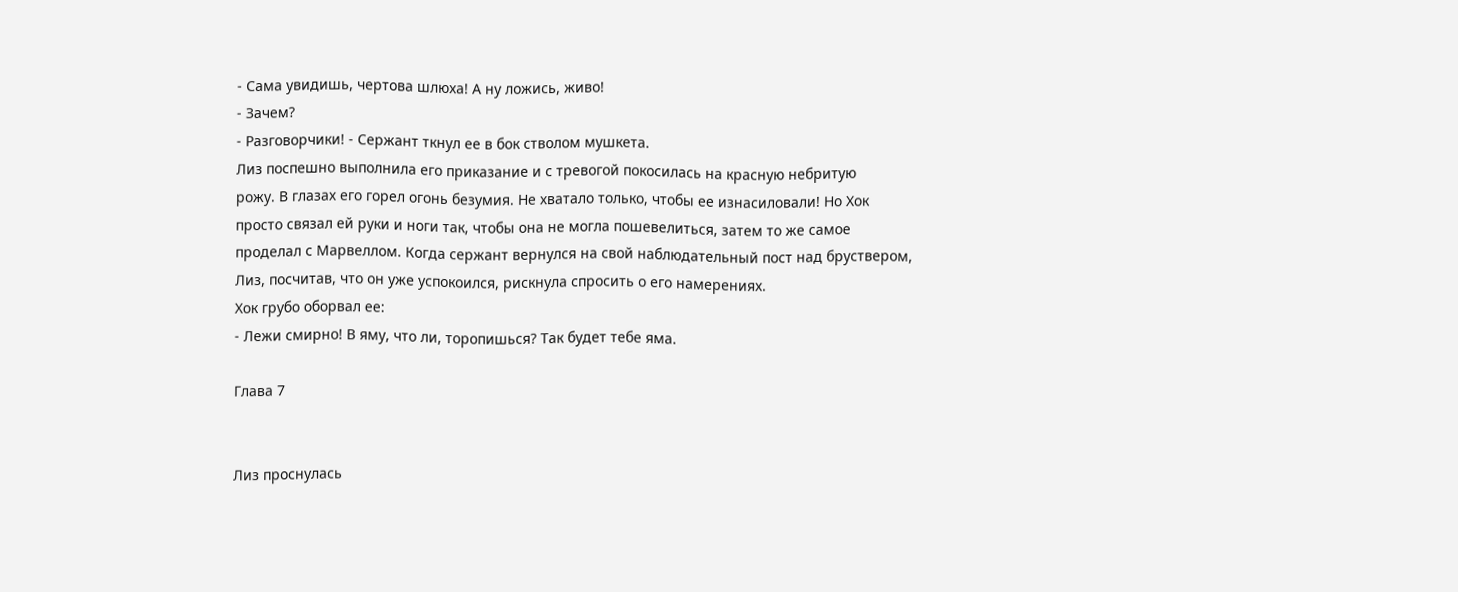- Сама увидишь, чертова шлюха! А ну ложись, живо!
- Зачем?
- Разговорчики! - Сержант ткнул ее в бок стволом мушкета.
Лиз поспешно выполнила его приказание и с тревогой покосилась на красную небритую
рожу. В глазах его горел огонь безумия. Не хватало только, чтобы ее изнасиловали! Но Хок
просто связал ей руки и ноги так, чтобы она не могла пошевелиться, затем то же самое
проделал с Марвеллом. Когда сержант вернулся на свой наблюдательный пост над бруствером,
Лиз, посчитав, что он уже успокоился, рискнула спросить о его намерениях.
Хок грубо оборвал ее:
- Лежи смирно! В яму, что ли, торопишься? Так будет тебе яма.

Глава 7


Лиз проснулась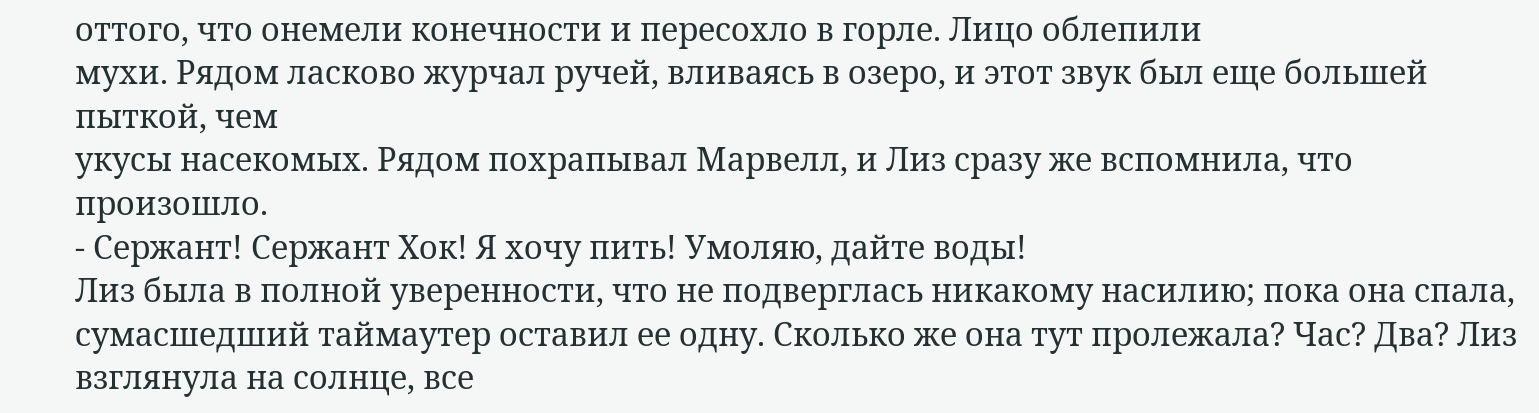оттого, что онемели конечности и пересохло в горле. Лицо облепили
мухи. Рядом ласково журчал ручей, вливаясь в озеро, и этот звук был еще большей пыткой, чем
укусы насекомых. Рядом похрапывал Марвелл, и Лиз сразу же вспомнила, что произошло.
- Сержант! Сержант Хок! Я хочу пить! Умоляю, дайте воды!
Лиз была в полной уверенности, что не подверглась никакому насилию; пока она спала,
сумасшедший таймаутер оставил ее одну. Сколько же она тут пролежала? Час? Два? Лиз
взглянула на солнце, все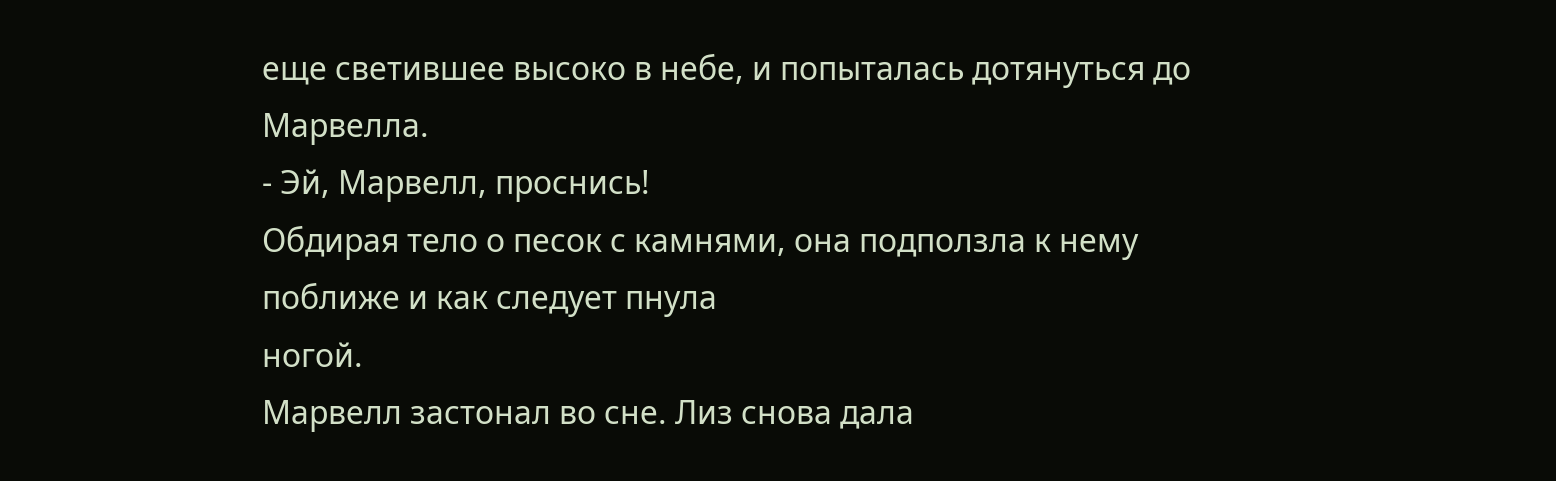еще светившее высоко в небе, и попыталась дотянуться до Марвелла.
- Эй, Марвелл, проснись!
Обдирая тело о песок с камнями, она подползла к нему поближе и как следует пнула
ногой.
Марвелл застонал во сне. Лиз снова дала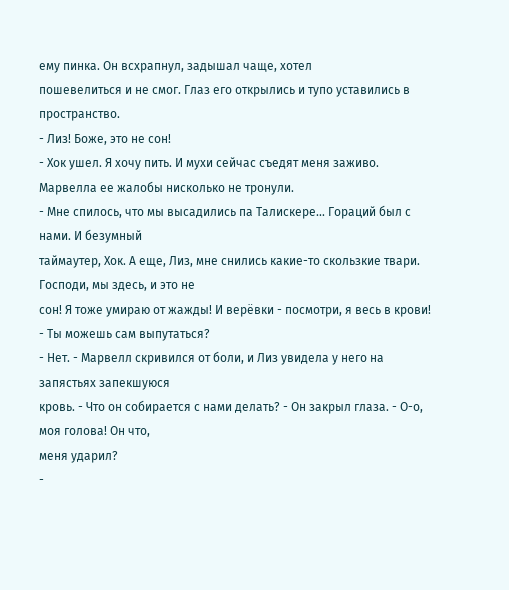ему пинка. Он всхрапнул, задышал чаще, хотел
пошевелиться и не смог. Глаз его открылись и тупо уставились в пространство.
- Лиз! Боже, это не сон!
- Хок ушел. Я хочу пить. И мухи сейчас съедят меня заживо.
Марвелла ее жалобы нисколько не тронули.
- Мне спилось, что мы высадились па Талискере... Гораций был с нами. И безумный
таймаутер, Хок. А еще, Лиз, мне снились какие-то скользкие твари. Господи, мы здесь, и это не
сон! Я тоже умираю от жажды! И верёвки - посмотри, я весь в крови!
- Ты можешь сам выпутаться?
- Нет. - Марвелл скривился от боли, и Лиз увидела у него на запястьях запекшуюся
кровь. - Что он собирается с нами делать? - Он закрыл глаза. - О-о, моя голова! Он что,
меня ударил?
-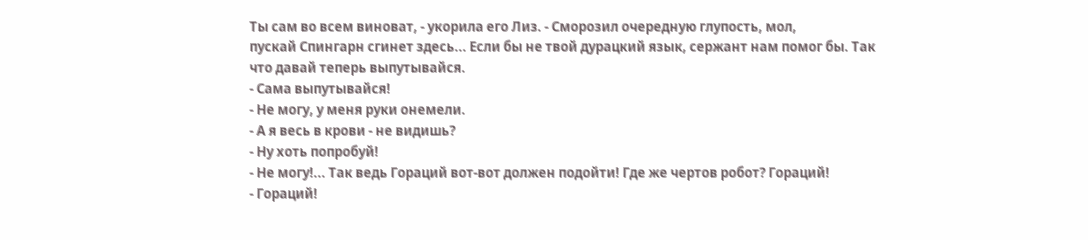Ты сам во всем виноват, - укорила его Лиз. - Сморозил очередную глупость, мол,
пускай Спингарн сгинет здесь... Если бы не твой дурацкий язык, сержант нам помог бы. Так
что давай теперь выпутывайся.
- Сама выпутывайся!
- Не могу, у меня руки онемели.
- А я весь в крови - не видишь?
- Ну хоть попробуй!
- Не могу!... Так ведь Гораций вот-вот должен подойти! Где же чертов робот? Гораций!
- Гораций!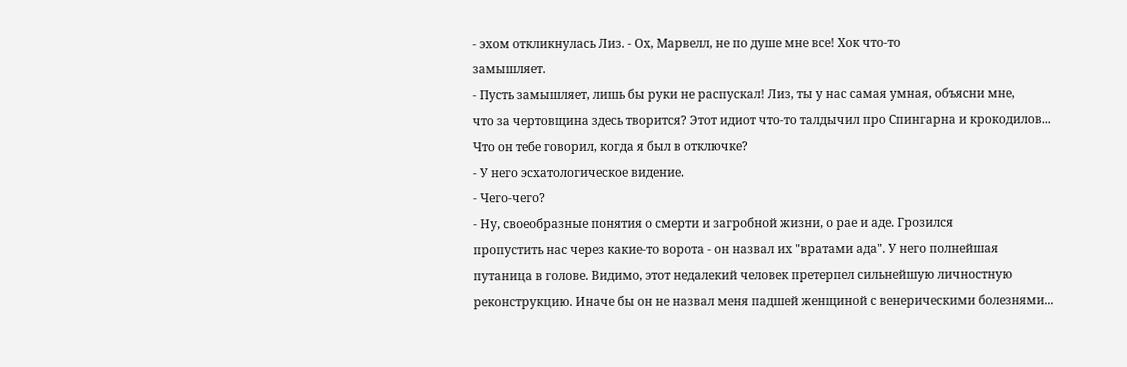- эхом откликнулась Лиз. - Ох, Марвелл, не по душе мне все! Хок что-то
замышляет.
- Пусть замышляет, лишь бы руки не распускал! Лиз, ты у нас самая умная, объясни мне,
что за чертовщина здесь творится? Этот идиот что-то талдычил про Спингарна и крокодилов...
Что он тебе говорил, когда я был в отключке?
- У него эсхатологическое видение.
- Чего-чего?
- Ну, своеобразные понятия о смерти и загробной жизни, о рае и аде. Грозился
пропустить нас через какие-то ворота - он назвал их "вратами ада". У него полнейшая
путаница в голове. Видимо, этот недалекий человек претерпел сильнейшую личностную
реконструкцию. Иначе бы он не назвал меня падшей женщиной с венерическими болезнями...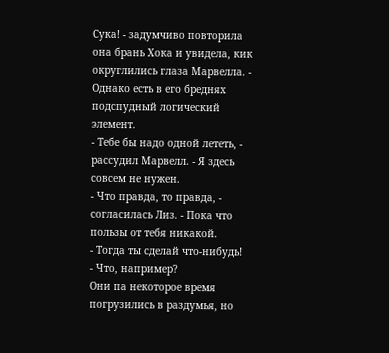Сука! - задумчиво повторила она брань Хока и увидела, кик округлились глаза Марвелла. -
Однако есть в его бреднях подспудный логический элемент.
- Тебе бы надо одной лететь, - рассудил Марвелл. - Я здесь совсем не нужен.
- Что правда, то правда, - согласилась Лиз. - Пока что пользы от тебя никакой.
- Тогда ты сделай что-нибудь!
- Что, например?
Они па некоторое время погрузились в раздумья, но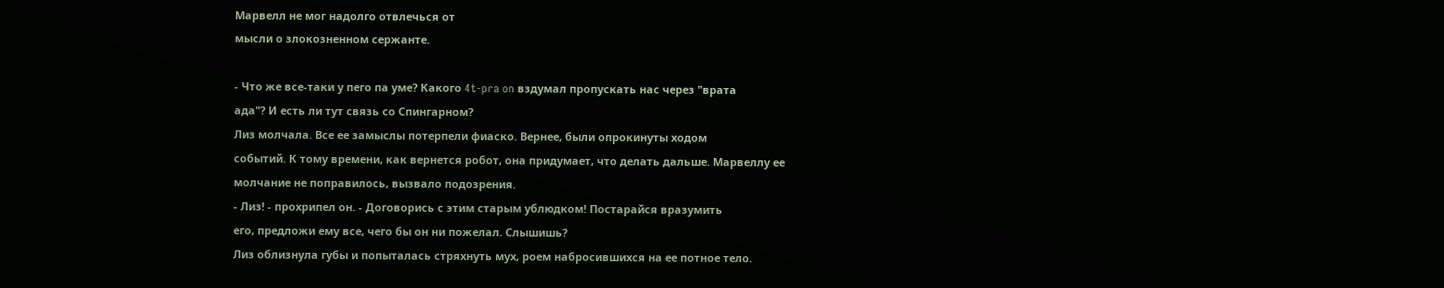Марвелл не мог надолго отвлечься от
мысли о злокозненном сержанте.

- Что же все-таки у пего па уме? Какого 4t-pra on вздумал пропускать нас через "врата
ада"? И есть ли тут связь со Спингарном?
Лиз молчала. Все ее замыслы потерпели фиаско. Вернее, были опрокинуты ходом
событий. К тому времени, как вернется робот, она придумает, что делать дальше. Марвеллу ее
молчание не поправилось, вызвало подозрения.
- Лиз! - прохрипел он. - Договорись с этим старым ублюдком! Постарайся вразумить
его, предложи ему все, чего бы он ни пожелал. Слышишь?
Лиз облизнула губы и попыталась стряхнуть мух, роем набросившихся на ее потное тело.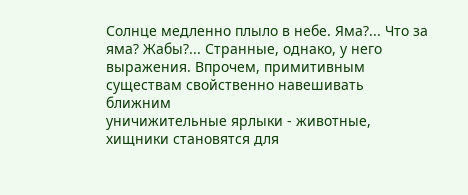Солнце медленно плыло в небе. Яма?... Что за яма? Жабы?... Странные, однако, у него
выражения. Впрочем, примитивным существам свойственно навешивать ближним
уничижительные ярлыки - животные, хищники становятся для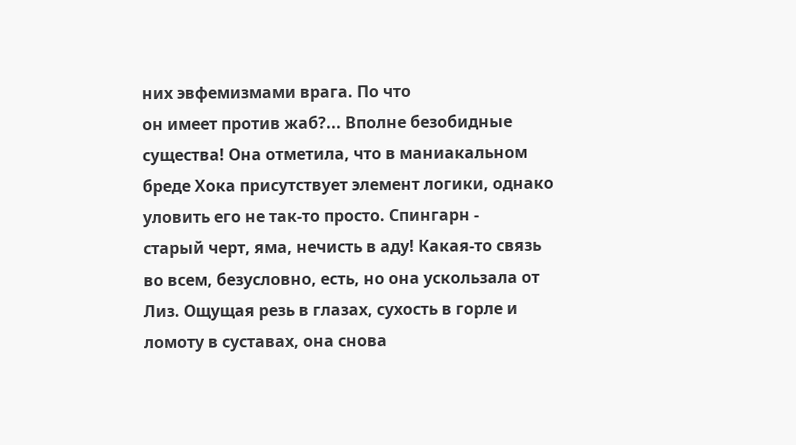них эвфемизмами врага. По что
он имеет против жаб?... Вполне безобидные существа! Она отметила, что в маниакальном
бреде Хока присутствует элемент логики, однако уловить его не так-то просто. Спингарн -
старый черт, яма, нечисть в аду! Какая-то связь во всем, безусловно, есть, но она ускользала от
Лиз. Ощущая резь в глазах, сухость в горле и ломоту в суставах, она снова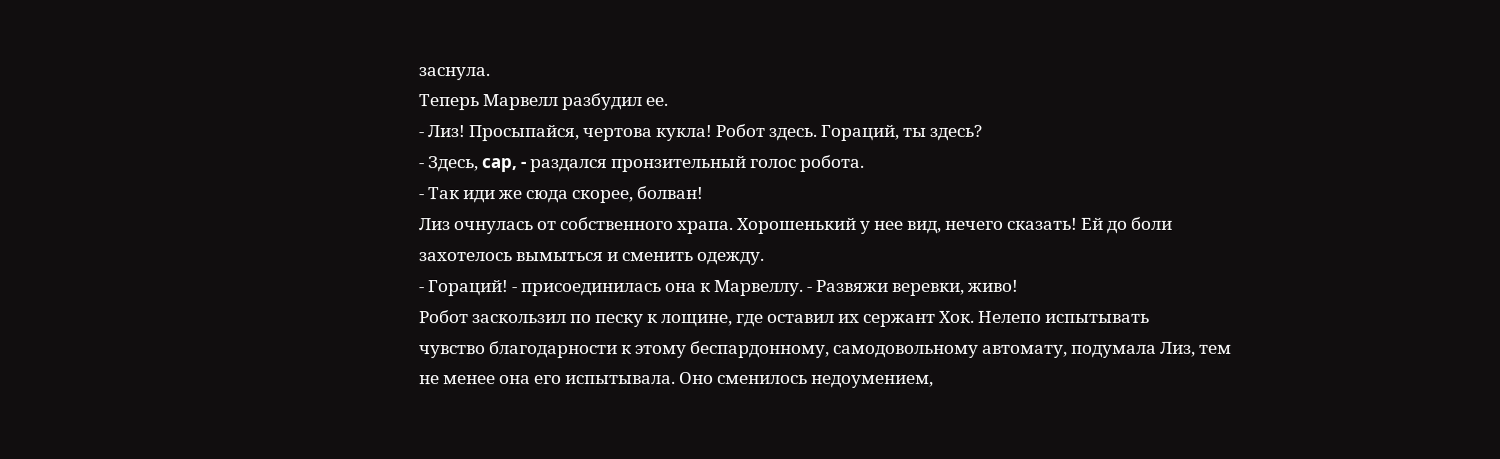заснула.
Теперь Марвелл разбудил ее.
- Лиз! Просыпайся, чертова кукла! Робот здесь. Гораций, ты здесь?
- Здесь, cap, - раздался пронзительный голос робота.
- Так иди же сюда скорее, болван!
Лиз очнулась от собственного храпа. Хорошенький у нее вид, нечего сказать! Ей до боли
захотелось вымыться и сменить одежду.
- Гораций! - присоединилась она к Марвеллу. - Развяжи веревки, живо!
Робот заскользил по песку к лощине, где оставил их сержант Хок. Нелепо испытывать
чувство благодарности к этому беспардонному, самодовольному автомату, подумала Лиз, тем
не менее она его испытывала. Оно сменилось недоумением,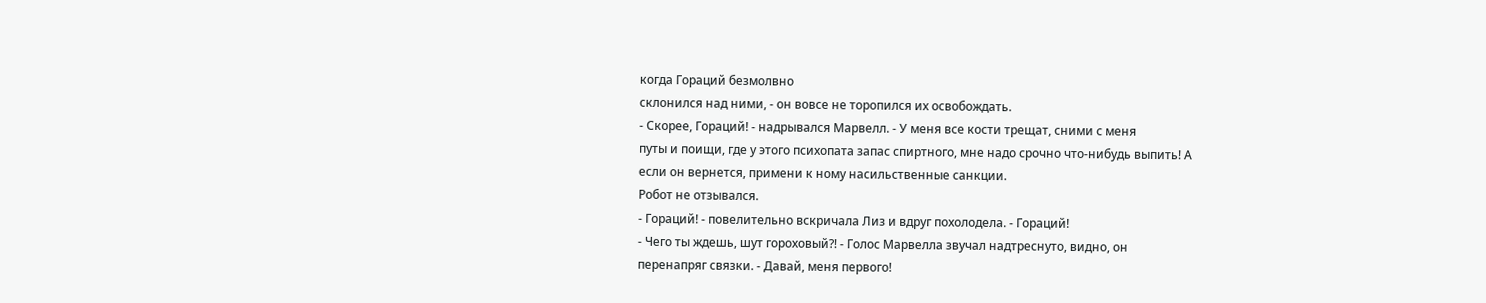когда Гораций безмолвно
склонился над ними, - он вовсе не торопился их освобождать.
- Скорее, Гораций! - надрывался Марвелл. - У меня все кости трещат, сними с меня
путы и поищи, где у этого психопата запас спиртного, мне надо срочно что-нибудь выпить! А
если он вернется, примени к ному насильственные санкции.
Робот не отзывался.
- Гораций! - повелительно вскричала Лиз и вдруг похолодела. - Гораций!
- Чего ты ждешь, шут гороховый?! - Голос Марвелла звучал надтреснуто, видно, он
перенапряг связки. - Давай, меня первого!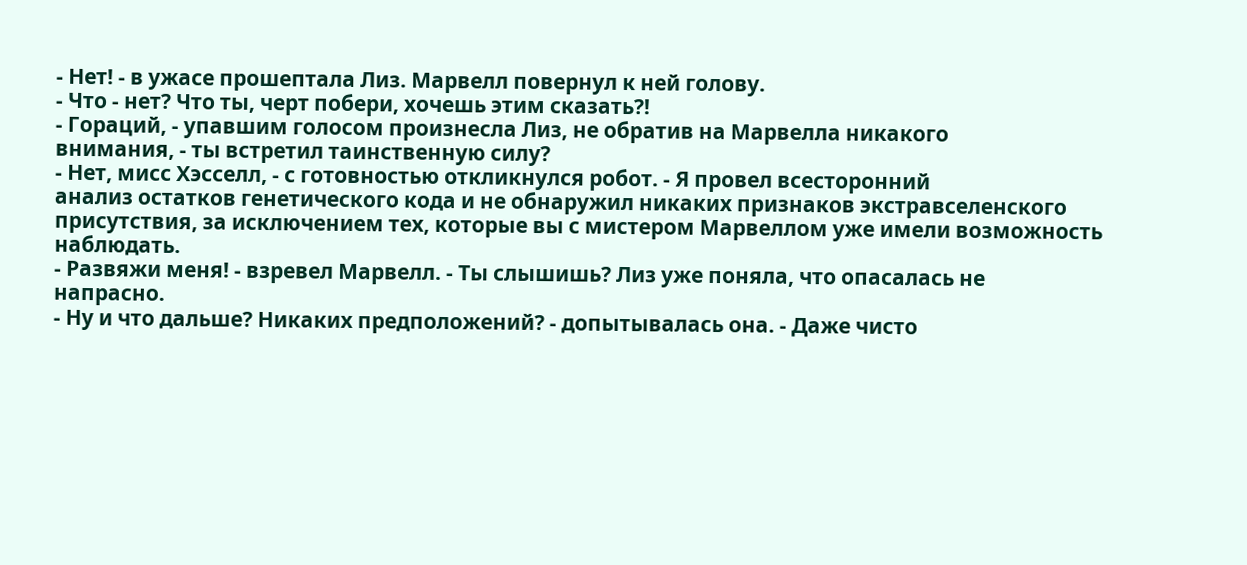- Нет! - в ужасе прошептала Лиз. Марвелл повернул к ней голову.
- Что - нет? Что ты, черт побери, хочешь этим сказать?!
- Гораций, - упавшим голосом произнесла Лиз, не обратив на Марвелла никакого
внимания, - ты встретил таинственную силу?
- Нет, мисс Хэсселл, - с готовностью откликнулся робот. - Я провел всесторонний
анализ остатков генетического кода и не обнаружил никаких признаков экстравселенского
присутствия, за исключением тех, которые вы с мистером Марвеллом уже имели возможность
наблюдать.
- Развяжи меня! - взревел Марвелл. - Ты слышишь? Лиз уже поняла, что опасалась не
напрасно.
- Ну и что дальше? Никаких предположений? - допытывалась она. - Даже чисто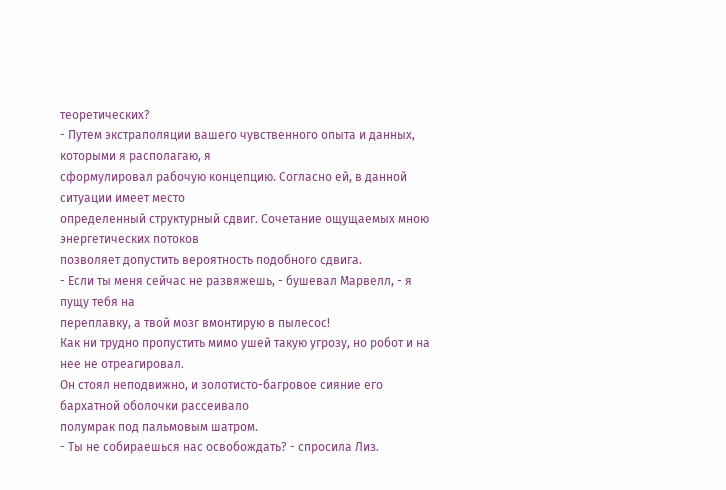теоретических?
- Путем экстраполяции вашего чувственного опыта и данных, которыми я располагаю, я
сформулировал рабочую концепцию. Согласно ей, в данной ситуации имеет место
определенный структурный сдвиг. Сочетание ощущаемых мною энергетических потоков
позволяет допустить вероятность подобного сдвига.
- Если ты меня сейчас не развяжешь, - бушевал Марвелл, - я пущу тебя на
переплавку, а твой мозг вмонтирую в пылесос!
Как ни трудно пропустить мимо ушей такую угрозу, но робот и на нее не отреагировал.
Он стоял неподвижно, и золотисто-багровое сияние его бархатной оболочки рассеивало
полумрак под пальмовым шатром.
- Ты не собираешься нас освобождать? - спросила Лиз.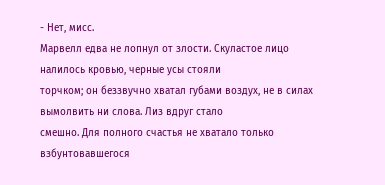- Нет, мисс.
Марвелл едва не лопнул от злости. Скуластое лицо налилось кровью, черные усы стояли
торчком; он беззвучно хватал губами воздух, не в силах вымолвить ни слова. Лиз вдруг стало
смешно. Для полного счастья не хватало только взбунтовавшегося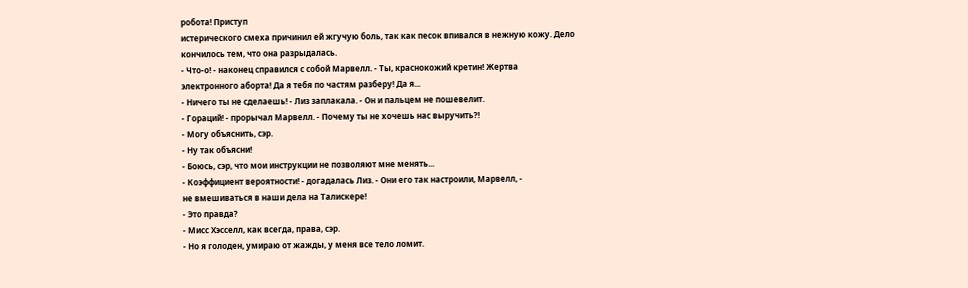робота! Приступ
истерического смеха причинил ей жгучую боль, так как песок впивался в нежную кожу. Дело
кончилось тем, что она разрыдалась.
- Что-о! - наконец справился с собой Марвелл. - Ты, краснокожий кретин! Жертва
электронного аборта! Да я тебя по частям разберу! Да я...
- Ничего ты не сделаешь! - Лиз заплакала. - Он и пальцем не пошевелит.
- Гораций! - прорычал Марвелл. - Почему ты не хочешь нас выручить?!
- Могу объяснить, сэр.
- Ну так объясни!
- Боюсь, сэр, что мои инструкции не позволяют мне менять...
- Коэффициент вероятности! - догадалась Лиз. - Они его так настроили, Марвелл, -
не вмешиваться в наши дела на Талискере!
- Это правда?
- Мисс Хэсселл, как всегда, права, сэр.
- Но я голоден, умираю от жажды, у меня все тело ломит.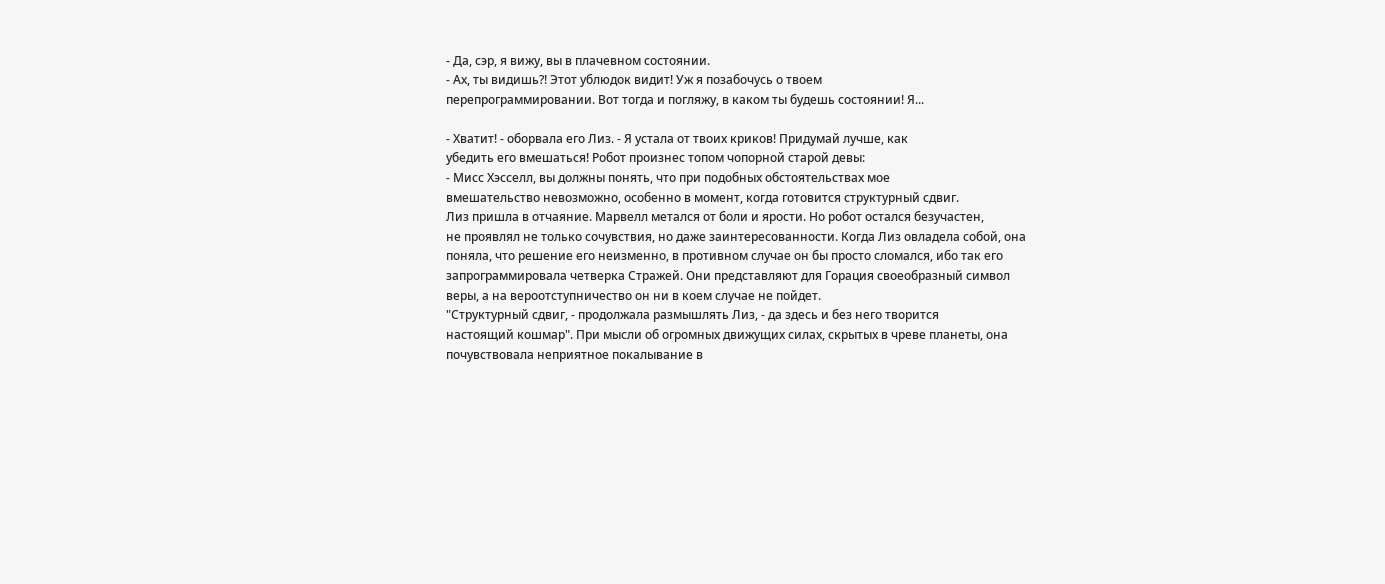- Да, сэр, я вижу, вы в плачевном состоянии.
- Ах, ты видишь?! Этот ублюдок видит! Уж я позабочусь о твоем
перепрограммировании. Вот тогда и погляжу, в каком ты будешь состоянии! Я...

- Хватит! - оборвала его Лиз. - Я устала от твоих криков! Придумай лучше, как
убедить его вмешаться! Робот произнес топом чопорной старой девы:
- Мисс Хэсселл, вы должны понять, что при подобных обстоятельствах мое
вмешательство невозможно, особенно в момент, когда готовится структурный сдвиг.
Лиз пришла в отчаяние. Марвелл метался от боли и ярости. Но робот остался безучастен,
не проявлял не только сочувствия, но даже заинтересованности. Когда Лиз овладела собой, она
поняла, что решение его неизменно, в противном случае он бы просто сломался, ибо так его
запрограммировала четверка Стражей. Они представляют для Горация своеобразный символ
веры, а на вероотступничество он ни в коем случае не пойдет.
"Структурный сдвиг, - продолжала размышлять Лиз, - да здесь и без него творится
настоящий кошмар". При мысли об огромных движущих силах, скрытых в чреве планеты, она
почувствовала неприятное покалывание в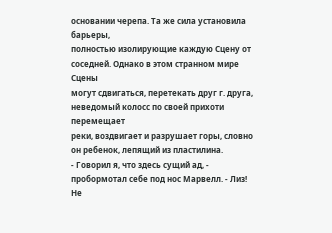основании черепа. Та же сила установила барьеры,
полностью изолирующие каждую Сцену от соседней. Однако в этом странном мире Сцены
могут сдвигаться, перетекать друг г. друга, неведомый колосс по своей прихоти перемещает
реки, воздвигает и разрушает горы, словно он ребенок, лепящий из пластилина.
- Говорил я, что здесь сущий ад, - пробормотал себе под нос Марвелл. - Лиз! Не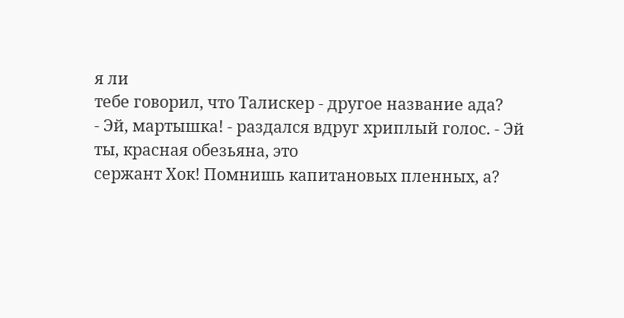я ли
тебе говорил, что Талискер - другое название ада?
- Эй, мартышка! - раздался вдруг хриплый голос. - Эй ты, красная обезьяна, это
сержант Хок! Помнишь капитановых пленных, а?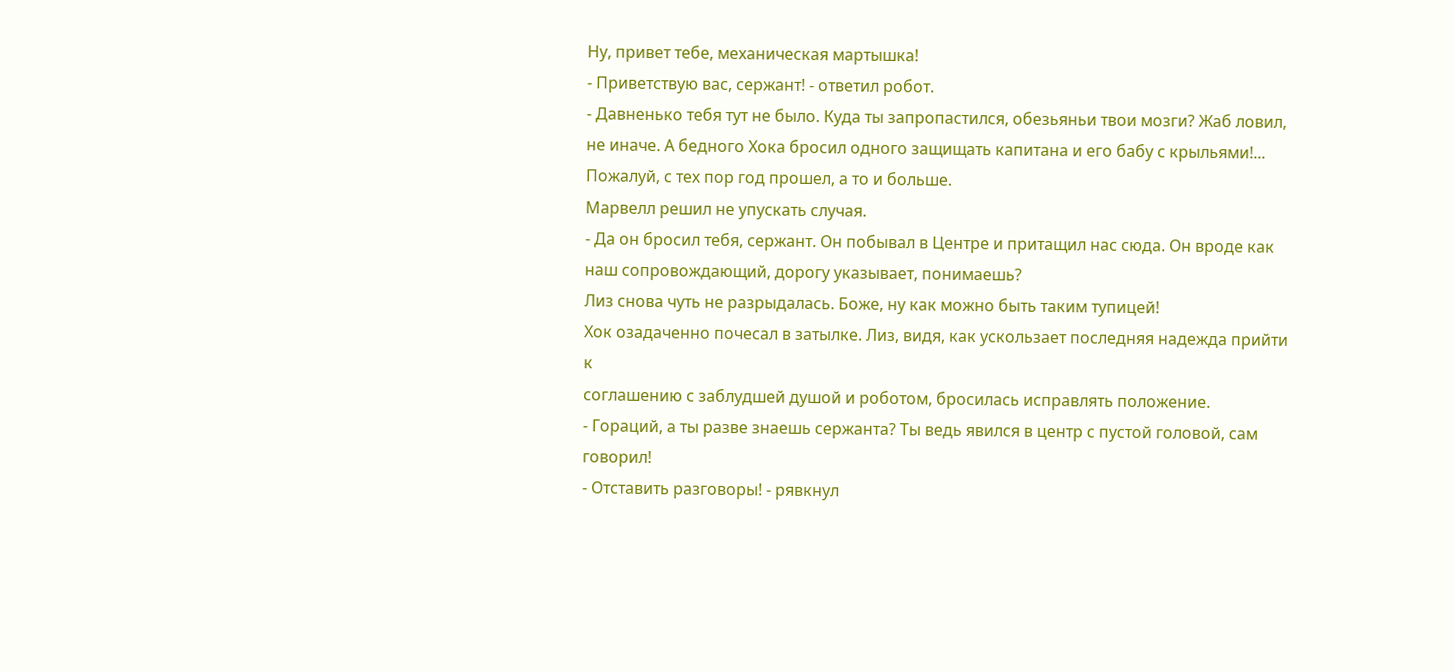Ну, привет тебе, механическая мартышка!
- Приветствую вас, сержант! - ответил робот.
- Давненько тебя тут не было. Куда ты запропастился, обезьяньи твои мозги? Жаб ловил,
не иначе. А бедного Хока бросил одного защищать капитана и его бабу с крыльями!...
Пожалуй, с тех пор год прошел, а то и больше.
Марвелл решил не упускать случая.
- Да он бросил тебя, сержант. Он побывал в Центре и притащил нас сюда. Он вроде как
наш сопровождающий, дорогу указывает, понимаешь?
Лиз снова чуть не разрыдалась. Боже, ну как можно быть таким тупицей!
Хок озадаченно почесал в затылке. Лиз, видя, как ускользает последняя надежда прийти к
соглашению с заблудшей душой и роботом, бросилась исправлять положение.
- Гораций, а ты разве знаешь сержанта? Ты ведь явился в центр с пустой головой, сам
говорил!
- Отставить разговоры! - рявкнул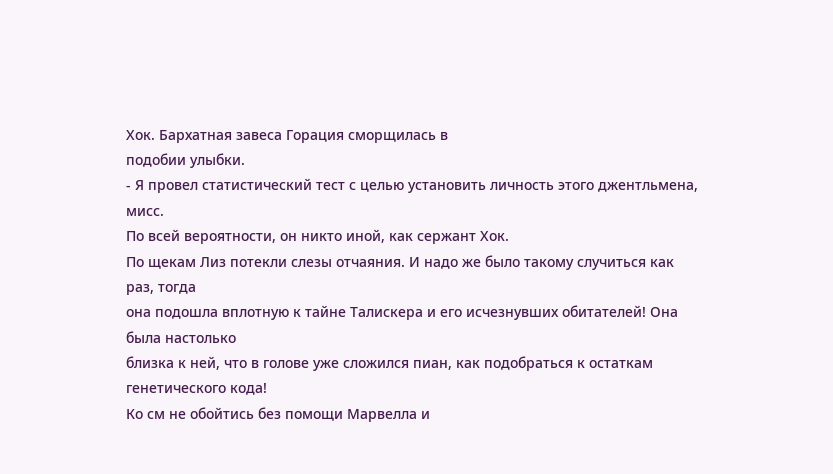Хок. Бархатная завеса Горация сморщилась в
подобии улыбки.
- Я провел статистический тест с целью установить личность этого джентльмена, мисс.
По всей вероятности, он никто иной, как сержант Хок.
По щекам Лиз потекли слезы отчаяния. И надо же было такому случиться как раз, тогда
она подошла вплотную к тайне Талискера и его исчезнувших обитателей! Она была настолько
близка к ней, что в голове уже сложился пиан, как подобраться к остаткам генетического кода!
Ко см не обойтись без помощи Марвелла и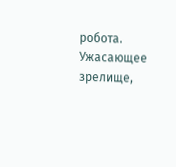робота. Ужасающее зрелище,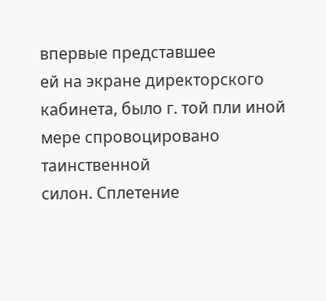впервые представшее
ей на экране директорского кабинета, было г. той пли иной мере спровоцировано таинственной
силон. Сплетение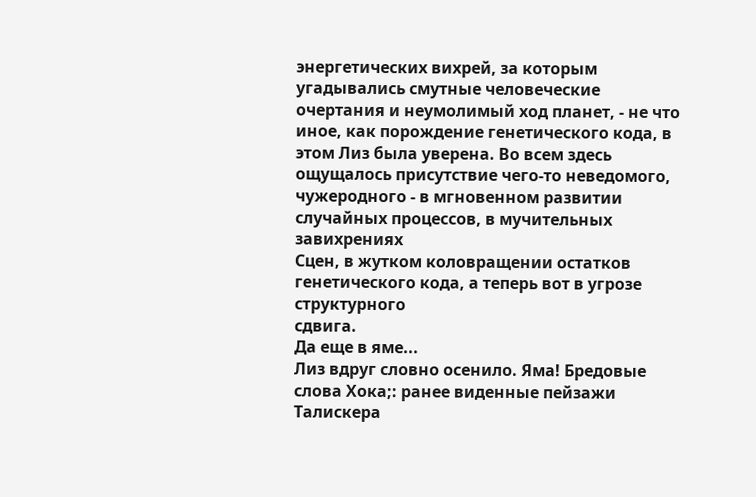энергетических вихрей, за которым угадывались смутные человеческие
очертания и неумолимый ход планет, - не что иное, как порождение генетического кода, в
этом Лиз была уверена. Во всем здесь ощущалось присутствие чего-то неведомого,
чужеродного - в мгновенном развитии случайных процессов, в мучительных завихрениях
Сцен, в жутком коловращении остатков генетического кода, а теперь вот в угрозе структурного
сдвига.
Да еще в яме...
Лиз вдруг словно осенило. Яма! Бредовые слова Хока;: ранее виденные пейзажи
Талискера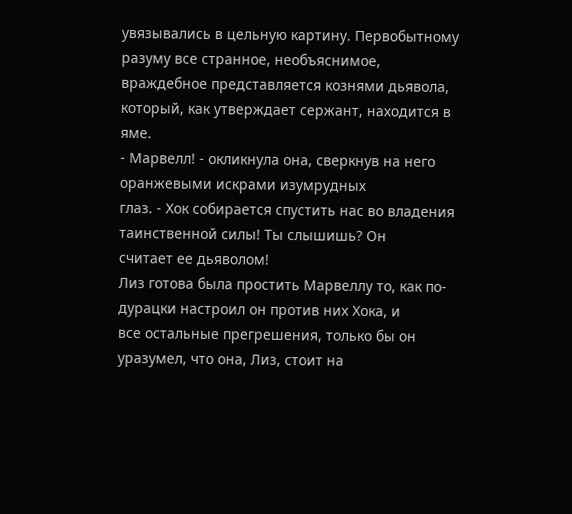увязывались в цельную картину. Первобытному разуму все странное, необъяснимое,
враждебное представляется кознями дьявола, который, как утверждает сержант, находится в
яме.
- Марвелл! - окликнула она, сверкнув на него оранжевыми искрами изумрудных
глаз. - Хок собирается спустить нас во владения таинственной силы! Ты слышишь? Он
считает ее дьяволом!
Лиз готова была простить Марвеллу то, как по-дурацки настроил он против них Хока, и
все остальные прегрешения, только бы он уразумел, что она, Лиз, стоит на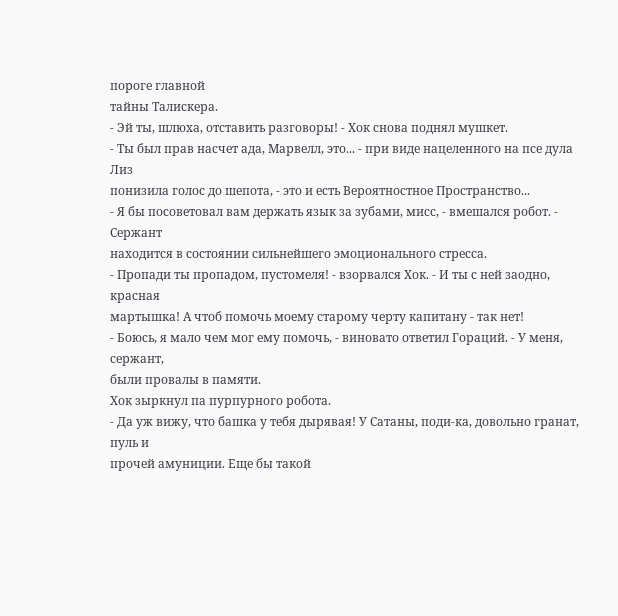пороге главной
тайны Талискера.
- Эй ты, шлюха, отставить разговоры! - Хок снова поднял мушкет.
- Ты был прав насчет ада, Марвелл, это... - при виде нацеленного на псе дула Лиз
понизила голос до шепота, - это и есть Вероятностное Пространство...
- Я бы посоветовал вам держать язык за зубами, мисс, - вмешался робот. - Сержант
находится в состоянии сильнейшего эмоционального стресса.
- Пропади ты пропадом, пустомеля! - взорвался Хок. - И ты с ней заодно, красная
мартышка! А чтоб помочь моему старому черту капитану - так нет!
- Боюсь, я мало чем мог ему помочь, - виновато ответил Гораций. - У меня, сержант,
были провалы в памяти.
Хок зыркнул па пурпурного робота.
- Да уж вижу, что башка у тебя дырявая! У Сатаны, поди-ка, довольно гранат, пуль и
прочей амуниции. Еще бы такой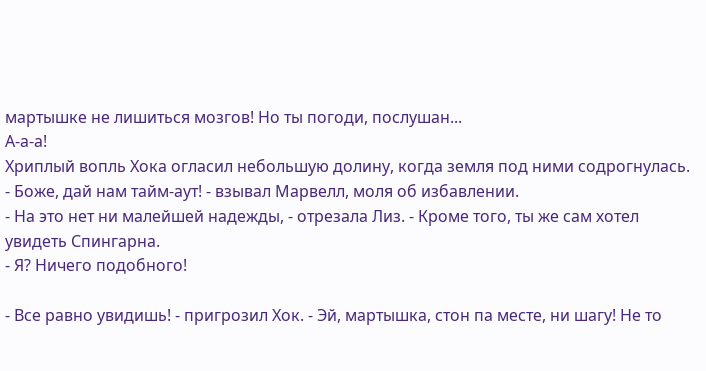мартышке не лишиться мозгов! Но ты погоди, послушан...
А-а-а!
Хриплый вопль Хока огласил небольшую долину, когда земля под ними содрогнулась.
- Боже, дай нам тайм-аут! - взывал Марвелл, моля об избавлении.
- На это нет ни малейшей надежды, - отрезала Лиз. - Кроме того, ты же сам хотел
увидеть Спингарна.
- Я? Ничего подобного!

- Все равно увидишь! - пригрозил Хок. - Эй, мартышка, стон па месте, ни шагу! Не то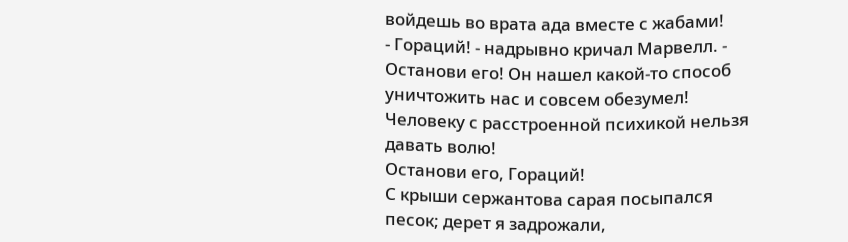войдешь во врата ада вместе с жабами!
- Гораций! - надрывно кричал Марвелл. - Останови его! Он нашел какой-то способ
уничтожить нас и совсем обезумел! Человеку с расстроенной психикой нельзя давать волю!
Останови его, Гораций!
С крыши сержантова сарая посыпался песок; дерет я задрожали,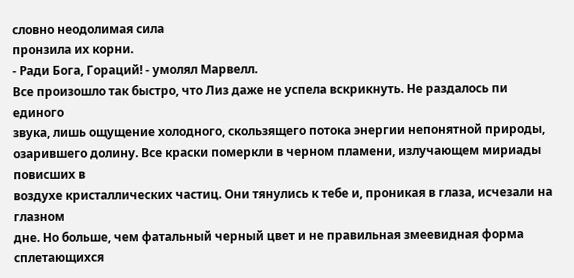словно неодолимая сила
пронзила их корни.
- Ради Бога, Гораций! - умолял Марвелл.
Все произошло так быстро, что Лиз даже не успела вскрикнуть. Не раздалось пи единого
звука, лишь ощущение холодного, скользящего потока энергии непонятной природы,
озарившего долину. Все краски померкли в черном пламени, излучающем мириады повисших в
воздухе кристаллических частиц. Они тянулись к тебе и, проникая в глаза, исчезали на глазном
дне. Но больше, чем фатальный черный цвет и не правильная змеевидная форма сплетающихся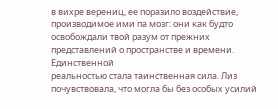в вихре верениц, ее поразило воздействие, производимое ими па мозг: они как будто
освобождали твой разум от прежних представлений о пространстве и времени. Единственной
реальностью стала таинственная сила. Лиз почувствовала, что могла бы без особых усилий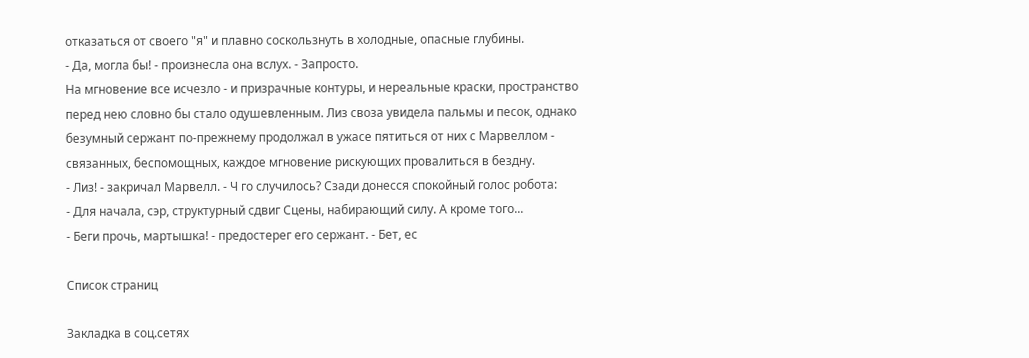отказаться от своего "я" и плавно соскользнуть в холодные, опасные глубины.
- Да, могла бы! - произнесла она вслух. - Запросто.
На мгновение все исчезло - и призрачные контуры, и нереальные краски, пространство
перед нею словно бы стало одушевленным. Лиз своза увидела пальмы и песок, однако
безумный сержант по-прежнему продолжал в ужасе пятиться от них с Марвеллом -
связанных, беспомощных, каждое мгновение рискующих провалиться в бездну.
- Лиз! - закричал Марвелл. - Ч го случилось? Сзади донесся спокойный голос робота:
- Для начала, сэр, структурный сдвиг Сцены, набирающий силу. А кроме того...
- Беги прочь, мартышка! - предостерег его сержант. - Бет, ес

Список страниц

Закладка в соц.сетях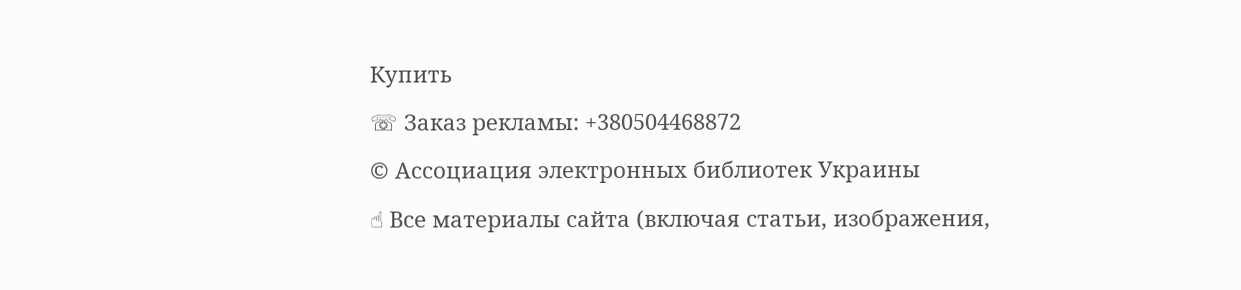Купить

☏ Заказ рекламы: +380504468872

© Ассоциация электронных библиотек Украины

☝ Все материалы сайта (включая статьи, изображения,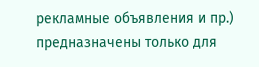рекламные объявления и пр.) предназначены только для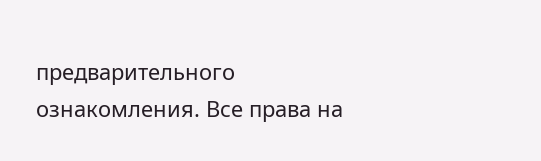предварительного ознакомления. Все права на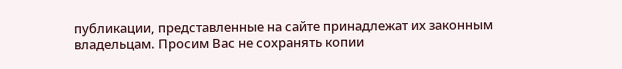публикации, представленные на сайте принадлежат их законным владельцам. Просим Вас не сохранять копии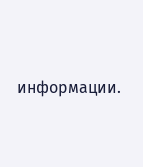информации.